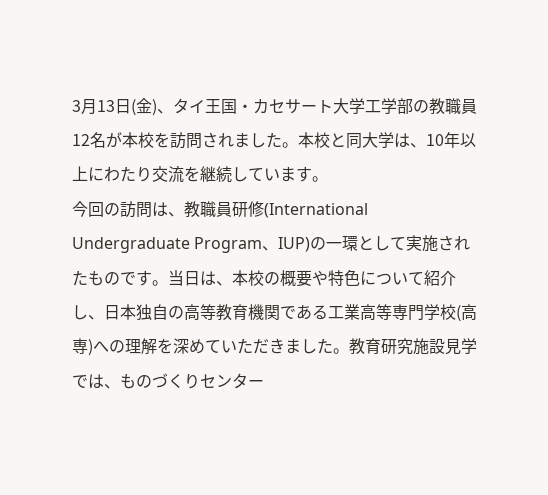3月13日(金)、タイ王国・カセサート大学工学部の教職員12名が本校を訪問されました。本校と同大学は、10年以上にわたり交流を継続しています。
今回の訪問は、教職員研修(International Undergraduate Program、IUP)の一環として実施されたものです。当日は、本校の概要や特色について紹介し、日本独自の高等教育機関である工業高等専門学校(高専)への理解を深めていただきました。教育研究施設見学では、ものづくりセンター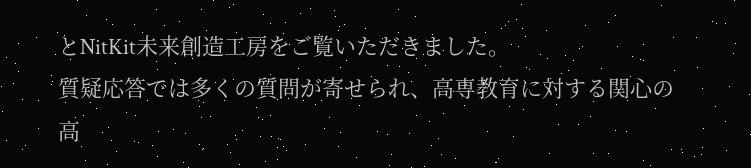とNitKit未来創造工房をご覧いただきました。
質疑応答では多くの質問が寄せられ、高専教育に対する関心の高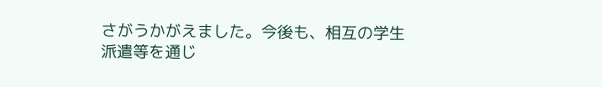さがうかがえました。今後も、相互の学生派遣等を通じ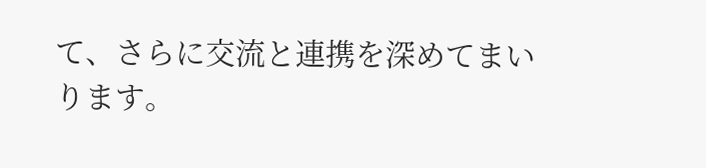て、さらに交流と連携を深めてまいります。